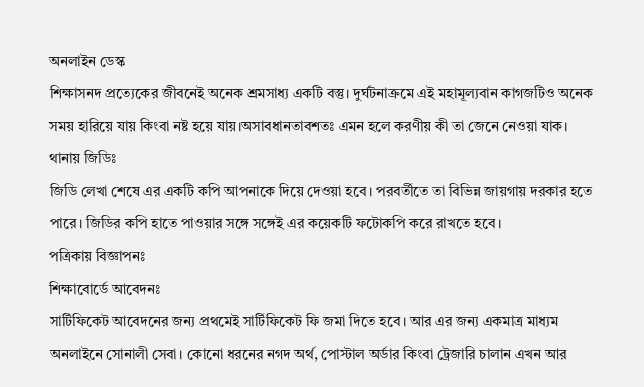অনলাইন ডেস্ক
শিক্ষাসনদ প্রত্যেকের জীবনেই অনেক শ্রমসাধ্য একটি বস্তু। দুর্ঘটনাক্রমে এই মহামূল্যবান কাগজটিও অনেক সময় হারিয়ে যায় কিংবা নষ্ট হয়ে যায়।অসাবধানতাবশতঃ এমন হলে করণীয় কী তা জেনে নেওয়া যাক।
থানায় জিডিঃ
জিডি লেখা শেষে এর একটি কপি আপনাকে দিয়ে দেওয়া হবে। পরবর্তীতে তা বিভিন্ন জায়গায় দরকার হতে পারে। জিডির কপি হাতে পাওয়ার সঙ্গে সঙ্গেই এর কয়েকটি ফটোকপি করে রাখতে হবে।
পত্রিকায় বিজ্ঞাপনঃ
শিক্ষাবোর্ডে আবেদনঃ
সার্টিফিকেট আবেদনের জন্য প্রথমেই সার্টিফিকেট ফি জমা দিতে হবে। আর এর জন্য একমাত্র মাধ্যম অনলাইনে সোনালী সেবা। কোনো ধরনের নগদ অর্থ, পোস্টাল অর্ডার কিংবা ট্রেজারি চালান এখন আর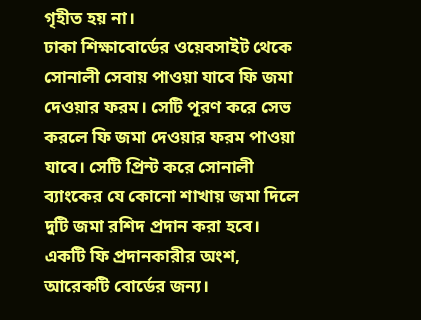গৃহীত হয় না।
ঢাকা শিক্ষাবোর্ডের ওয়েবসাইট থেকে সোনালী সেবায় পাওয়া যাবে ফি জমা দেওয়ার ফরম। সেটি পূরণ করে সেভ করলে ফি জমা দেওয়ার ফরম পাওয়া যাবে। সেটি প্রিন্ট করে সোনালী ব্যাংকের যে কোনো শাখায় জমা দিলে দুটি জমা রশিদ প্রদান করা হবে। একটি ফি প্রদানকারীর অংশ, আরেকটি বোর্ডের জন্য।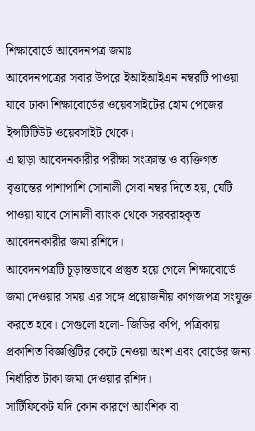শিক্ষাবোর্ডে আবেদনপত্র জমাঃ
আবেদনপত্রের সবার উপরে ইআইআইএন নম্বরটি পাওয়া যাবে ঢাকা শিক্ষাবোর্ডের ওয়েবসাইটের হোম পেজের ইন্সটিটিউট ওয়েবসাইট থেকে।
এ ছাড়া আবেদনকারীর পরীক্ষা সংক্রান্ত ও ব্যক্তিগত বৃত্তান্তের পাশাপাশি সোনালী সেবা নম্বর দিতে হয়, যেটি পাওয়া যাবে সোনালী ব্যাংক থেকে সরবরাহকৃত আবেদনকারীর জমা রশিদে।
আবেদনপত্রটি চূড়ান্তভাবে প্রস্তুত হয়ে গেলে শিক্ষাবোর্ডে জমা দেওয়ার সময় এর সঙ্গে প্রয়োজনীয় কাগজপত্র সংযুক্ত করতে হবে। সেগুলো হলো- জিডির কপি, পত্রিকায় প্রকাশিত বিজ্ঞপ্তিটির কেটে নেওয়া অংশ এবং বোর্ডের জন্য নির্ধারিত টাকা জমা দেওয়ার রশিদ।
সার্টিফিকেট যদি কোন কারণে আংশিক বা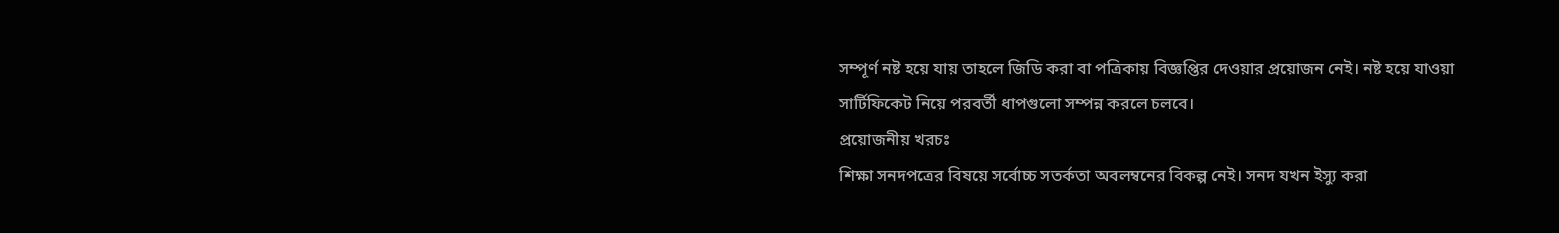সম্পূর্ণ নষ্ট হয়ে যায় তাহলে জিডি করা বা পত্রিকায় বিজ্ঞপ্তির দেওয়ার প্রয়োজন নেই। নষ্ট হয়ে যাওয়া সার্টিফিকেট নিয়ে পরবর্তী ধাপগুলো সম্পন্ন করলে চলবে।
প্রয়োজনীয় খরচঃ
শিক্ষা সনদপত্রের বিষয়ে সর্বোচ্চ সতর্কতা অবলম্বনের বিকল্প নেই। সনদ যখন ইস্যু করা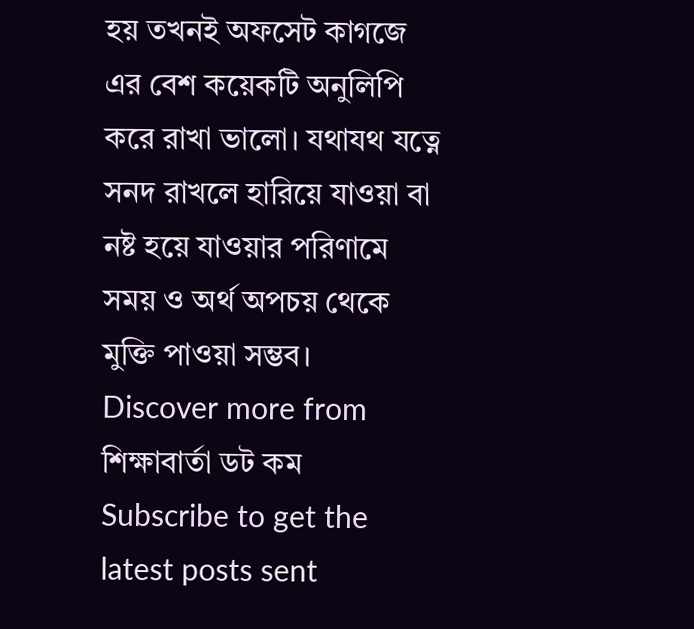হয় তখনই অফসেট কাগজে এর বেশ কয়েকটি অনুলিপি করে রাখা ভালো। যথাযথ যত্নে সনদ রাখলে হারিয়ে যাওয়া বা নষ্ট হয়ে যাওয়ার পরিণামে সময় ও অর্থ অপচয় থেকে মুক্তি পাওয়া সম্ভব।
Discover more from শিক্ষাবার্তা ডট কম
Subscribe to get the latest posts sent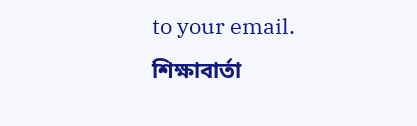to your email.
শিক্ষাবার্তা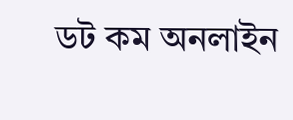ডট কম অনলাইন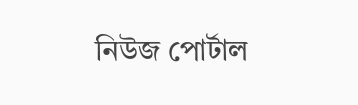নিউজ পোর্টাল